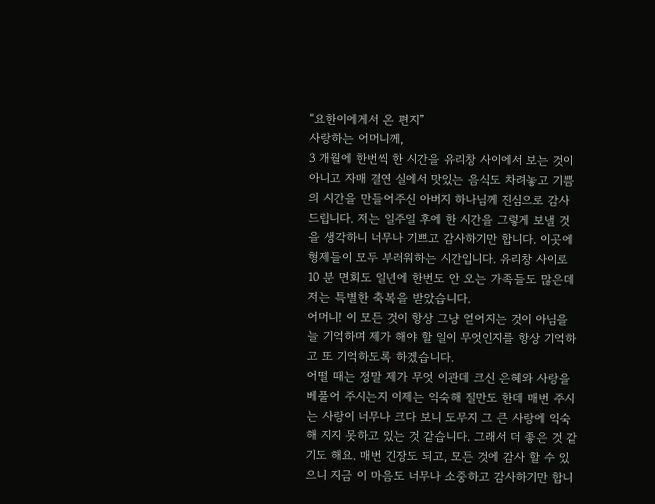“요한이에게서 온 편지”
사랑하는 어머니께,
3 개월에 한번씩 한 시간을 유리창 사이에서 보는 것이 아니고 자매 결연 실에서 맛있는 음식도 차려놓고 기쁨의 시간을 만들어주신 아버지 하나님께 진심으로 감사 드립니다. 저는 일주일 후에 한 시간을 그렇게 보낼 것을 생각하니 너무나 기쁘고 감사하기만 합니다. 이곳에 형제들이 모두 부러워하는 시간입니다. 유리창 사이로 10 분 면회도 일년에 한번도 안 오는 가족들도 많은데 저는 특별한 축복을 받았습니다.
어머니! 이 모든 것이 항상 그냥 얻어지는 것이 아님을 늘 기억하며 제가 해야 할 일이 무엇인지를 항상 기억하고 또 기억하도록 하겠습니다.
어떨 때는 정말 제가 무엇 이관데 크신 은혜와 사랑을 베풀어 주시는지 이제는 익숙해 질만도 한데 매번 주시는 사랑이 너무나 크다 보니 도무지 그 큰 사랑에 익숙해 지지 못하고 있는 것 같습니다. 그래서 더 좋은 것 같기도 해요. 매번 긴장도 되고, 모든 것에 감사 할 수 있으니 지금 이 마음도 너무나 소중하고 감사하기만 합니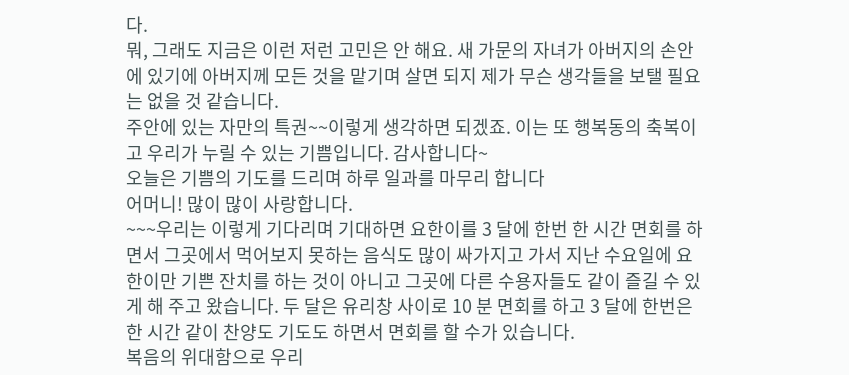다.
뭐, 그래도 지금은 이런 저런 고민은 안 해요. 새 가문의 자녀가 아버지의 손안에 있기에 아버지께 모든 것을 맡기며 살면 되지 제가 무슨 생각들을 보탤 필요는 없을 것 같습니다.
주안에 있는 자만의 특권~~이렇게 생각하면 되겠죠. 이는 또 행복동의 축복이고 우리가 누릴 수 있는 기쁨입니다. 감사합니다~
오늘은 기쁨의 기도를 드리며 하루 일과를 마무리 합니다
어머니! 많이 많이 사랑합니다.
~~~우리는 이렇게 기다리며 기대하면 요한이를 3 달에 한번 한 시간 면회를 하면서 그곳에서 먹어보지 못하는 음식도 많이 싸가지고 가서 지난 수요일에 요한이만 기쁜 잔치를 하는 것이 아니고 그곳에 다른 수용자들도 같이 즐길 수 있게 해 주고 왔습니다. 두 달은 유리창 사이로 10 분 면회를 하고 3 달에 한번은 한 시간 같이 찬양도 기도도 하면서 면회를 할 수가 있습니다.
복음의 위대함으로 우리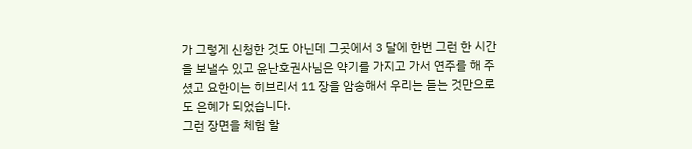가 그렇게 신청한 것도 아닌데 그곳에서 3 달에 한번 그런 한 시간을 보낼수 있고 윤난호권사님은 약기를 가지고 가서 연주를 해 주셨고 요한이는 히브리서 11 장을 암송해서 우리는 듣는 것만으로도 은혜가 되었습니다.
그런 장면을 체험 할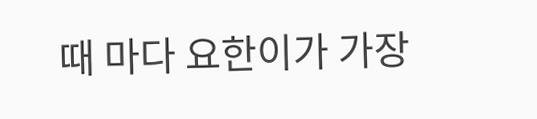때 마다 요한이가 가장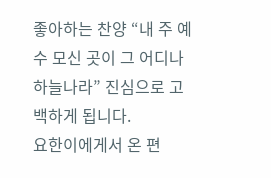좋아하는 찬양 “내 주 예수 모신 곳이 그 어디나 하늘나라” 진심으로 고백하게 됩니다.
요한이에게서 온 편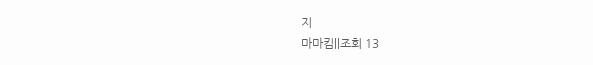지
마마킴||조회 13